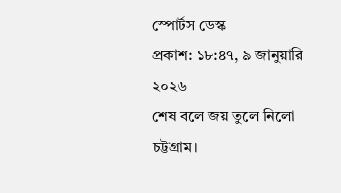স্পোর্টস ডেস্ক
প্রকাশ: ১৮:৪৭, ৯ জানুয়ারি ২০২৬
শেষ বলে জয় তুলে নিলো চট্টগ্রাম।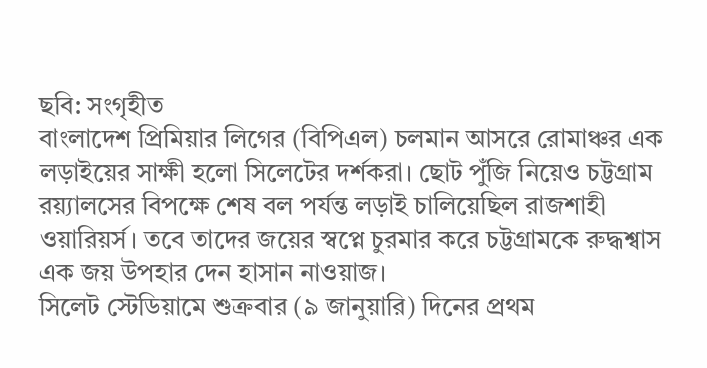ছবি: সংগৃহীত
বাংলাদেশ প্রিমিয়ার লিগের (বিপিএল) চলমান আসরে রোমাঞ্চর এক লড়াইয়ের সাক্ষী হলো সিলেটের দর্শকরা। ছোট পুঁজি নিয়েও চট্টগ্রাম রয়্যালসের বিপক্ষে শেষ বল পর্যন্ত লড়াই চালিয়েছিল রাজশাহী ওয়ারিয়র্স। তবে তাদের জয়ের স্বপ্নে চুরমার করে চট্টগ্রামকে রুদ্ধশ্বাস এক জয় উপহার দেন হাসান নাওয়াজ।
সিলেট স্টেডিয়ামে শুক্রবার (৯ জানুয়ারি) দিনের প্রথম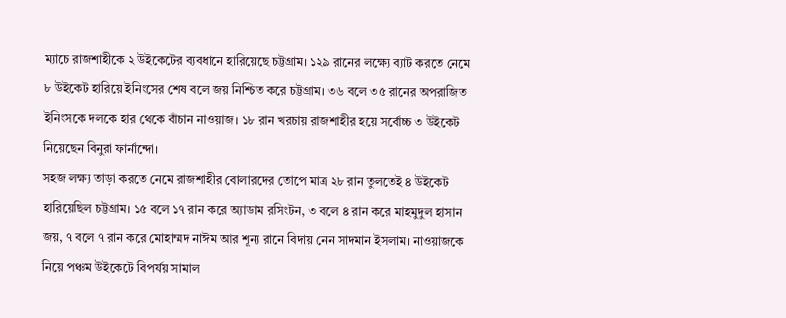ম্যাচে রাজশাহীকে ২ উইকেটের ব্যবধানে হারিয়েছে চট্টগ্রাম। ১২৯ রানের লক্ষ্যে ব্যাট করতে নেমে ৮ উইকেট হারিয়ে ইনিংসের শেষ বলে জয় নিশ্চিত করে চট্টগ্রাম। ৩৬ বলে ৩৫ রানের অপরাজিত ইনিংসকে দলকে হার থেকে বাঁচান নাওয়াজ। ১৮ রান খরচায় রাজশাহীর হয়ে সর্বোচ্চ ৩ উইকেট নিয়েছেন বিনুরা ফার্নান্দো।
সহজ লক্ষ্য তাড়া করতে নেমে রাজশাহীর বোলারদের তোপে মাত্র ২৮ রান তুলতেই ৪ উইকেট হারিয়েছিল চট্টগ্রাম। ১৫ বলে ১৭ রান করে অ্যাডাম রসিংটন, ৩ বলে ৪ রান করে মাহমুদুল হাসান জয়, ৭ বলে ৭ রান করে মোহাম্মদ নাঈম আর শূন্য রানে বিদায় নেন সাদমান ইসলাম। নাওয়াজকে নিয়ে পঞ্চম উইকেটে বিপর্যয় সামাল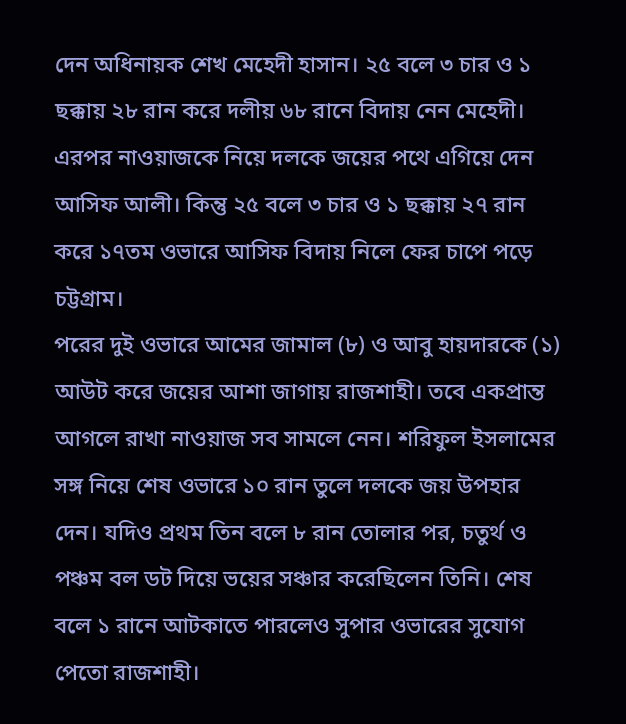দেন অধিনায়ক শেখ মেহেদী হাসান। ২৫ বলে ৩ চার ও ১ ছক্কায় ২৮ রান করে দলীয় ৬৮ রানে বিদায় নেন মেহেদী। এরপর নাওয়াজকে নিয়ে দলকে জয়ের পথে এগিয়ে দেন আসিফ আলী। কিন্তু ২৫ বলে ৩ চার ও ১ ছক্কায় ২৭ রান করে ১৭তম ওভারে আসিফ বিদায় নিলে ফের চাপে পড়ে চট্টগ্রাম।
পরের দুই ওভারে আমের জামাল (৮) ও আবু হায়দারকে (১) আউট করে জয়ের আশা জাগায় রাজশাহী। তবে একপ্রান্ত আগলে রাখা নাওয়াজ সব সামলে নেন। শরিফুল ইসলামের সঙ্গ নিয়ে শেষ ওভারে ১০ রান তুলে দলকে জয় উপহার দেন। যদিও প্রথম তিন বলে ৮ রান তোলার পর, চতুর্থ ও পঞ্চম বল ডট দিয়ে ভয়ের সঞ্চার করেছিলেন তিনি। শেষ বলে ১ রানে আটকাতে পারলেও সুপার ওভারের সুযোগ পেতো রাজশাহী।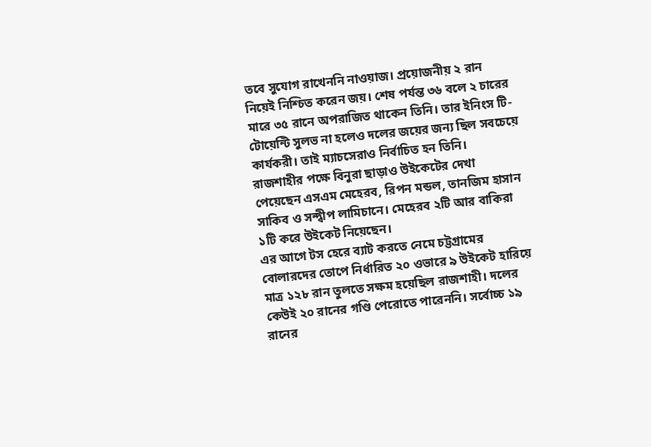তবে সুযোগ রাখেননি নাওয়াজ। প্রয়োজনীয় ২ রান নিয়েই নিশ্চিত করেন জয়। শেষ পর্যন্ত ৩৬ বলে ২ চারের মারে ৩৫ রানে অপরাজিত থাকেন তিনি। তার ইনিংস টি-টোয়েন্টি সুলভ না হলেও দলের জয়ের জন্য ছিল সবচেয়ে কার্যকরী। তাই ম্যাচসেরাও নির্বাচিত হন তিনি।
রাজশাহীর পক্ষে বিনুরা ছাড়াও উইকেটের দেখা পেয়েছেন এসএম মেহেরব, রিপন মন্ডল, তানজিম হাসান সাকিব ও সন্দ্বীপ লামিচানে। মেহেরব ২টি আর বাকিরা ১টি করে উইকেট নিয়েছেন।
এর আগে টস হেরে ব্যাট করতে নেমে চট্টগ্রামের বোলারদের তোপে নির্ধারিত ২০ ওভারে ৯ উইকেট হারিয়ে মাত্র ১২৮ রান তুলতে সক্ষম হয়েছিল রাজশাহী। দলের কেউই ২০ রানের গণ্ডি পেরোতে পারেননি। সর্বোচ্চ ১৯ রানের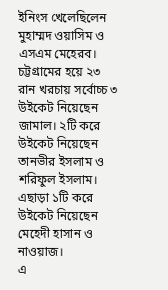ইনিংস খেলেছিলেন মুহাম্মদ ওয়াসিম ও এসএম মেহেরব। চট্টগ্রামের হয়ে ২৩ রান খরচায় সর্বোচ্চ ৩ উইকেট নিয়েছেন জামাল। ২টি করে উইকেট নিয়েছেন তানভীর ইসলাম ও শরিফুল ইসলাম। এছাড়া ১টি করে উইকেট নিয়েছেন মেহেদী হাসান ও নাওয়াজ।
এ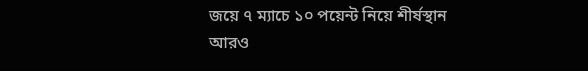জয়ে ৭ ম্যাচে ১০ পয়েন্ট নিয়ে শীর্ষস্থান আরও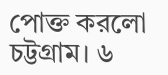পোক্ত করলো চট্টগ্রাম। ৬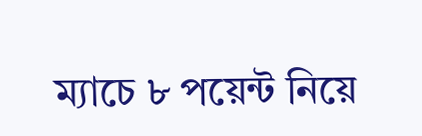ম্যাচে ৮ পয়েন্ট নিয়ে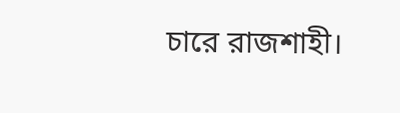চারে রাজশাহী।